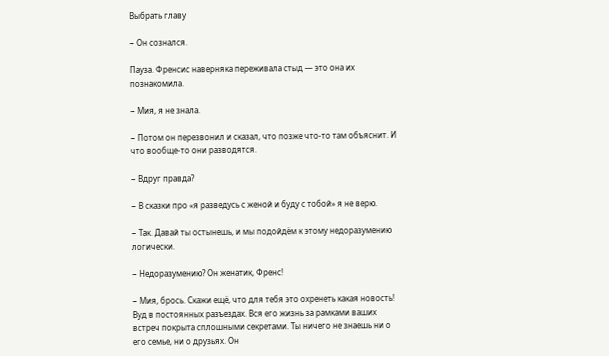Выбрать главу

− Он сознался.

Пауза. Френсис наверняка переживала стыд — это она их познакомила.

− Мия, я не знала.

− Потом он перезвонил и сказал, что позже что-то там объяснит. И что вообще-то они разводятся.

− Вдруг правда?

− В сказки про «я разведусь с женой и буду с тобой» я не верю.

− Так. Давай ты остынешь, и мы подойдём к этому недоразумению логически.

− Недоразумению? Он женатик, Френс!

− Мия, брось. Скажи ещё, что для тебя это охренеть какая новость! Вуд в постоянных разъездах. Вся его жизнь за рамками ваших встреч покрыта сплошными секретами. Ты ничего не знаешь ни о его семье, ни о друзьях. Он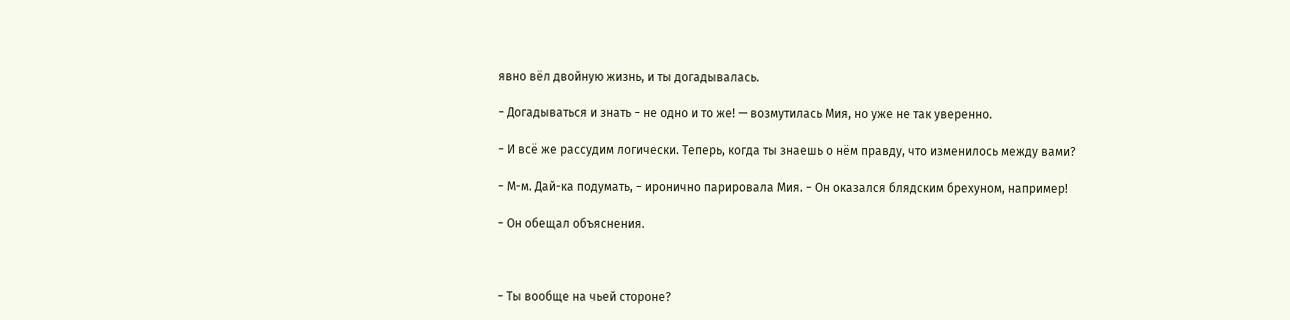явно вёл двойную жизнь, и ты догадывалась.

− Догадываться и знать − не одно и то же! — возмутилась Мия, но уже не так уверенно.

− И всё же рассудим логически. Теперь, когда ты знаешь о нём правду, что изменилось между вами?

− М-м. Дай-ка подумать, − иронично парировала Мия. − Он оказался блядским брехуном, например!

− Он обещал объяснения.



− Ты вообще на чьей стороне?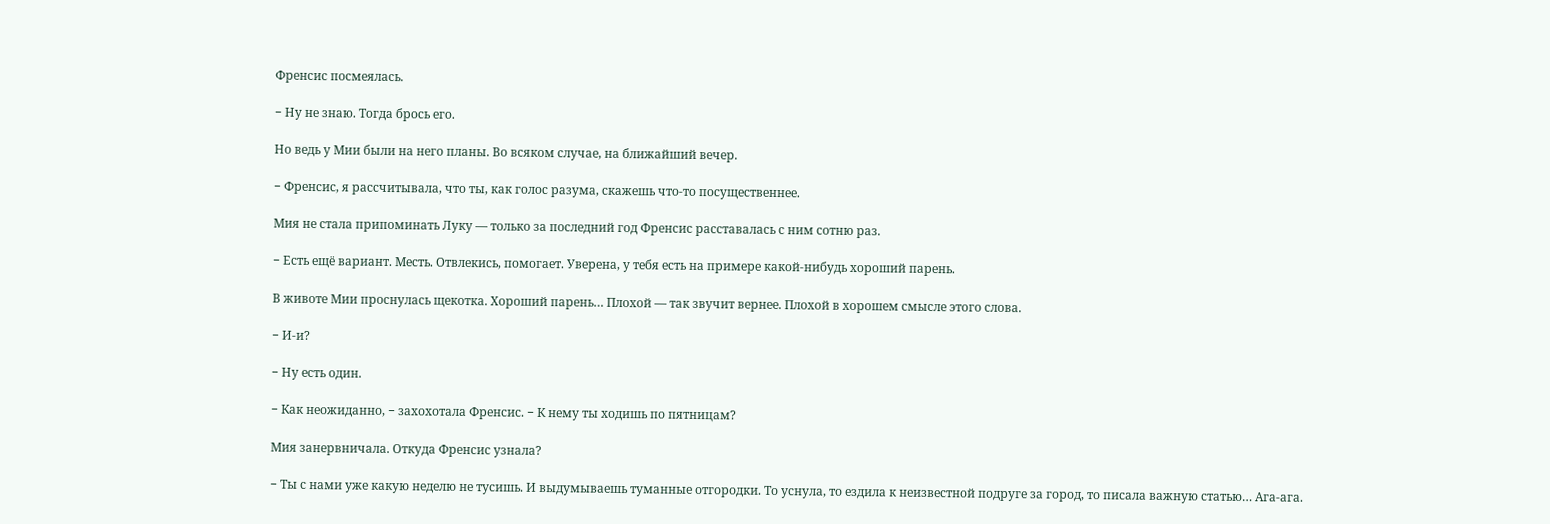Френсис посмеялась.

− Ну не знаю. Тогда брось его.

Но ведь у Мии были на него планы. Во всяком случае, на ближайший вечер.

− Френсис, я рассчитывала, что ты, как голос разума, скажешь что-то посущественнее.

Мия не стала припоминать Луку — только за последний год Френсис расставалась с ним сотню раз.

− Есть ещё вариант. Месть. Отвлекись, помогает. Уверена, у тебя есть на примере какой-нибудь хороший парень.

В животе Мии проснулась щекотка. Хороший парень… Плохой — так звучит вернее. Плохой в хорошем смысле этого слова.

− И-и?

− Ну есть один.

− Как неожиданно, − захохотала Френсис. − К нему ты ходишь по пятницам?

Мия занервничала. Откуда Френсис узнала?

− Ты с нами уже какую неделю не тусишь. И выдумываешь туманные отгородки. То уснула, то ездила к неизвестной подруге за город, то писала важную статью… Ага-ага.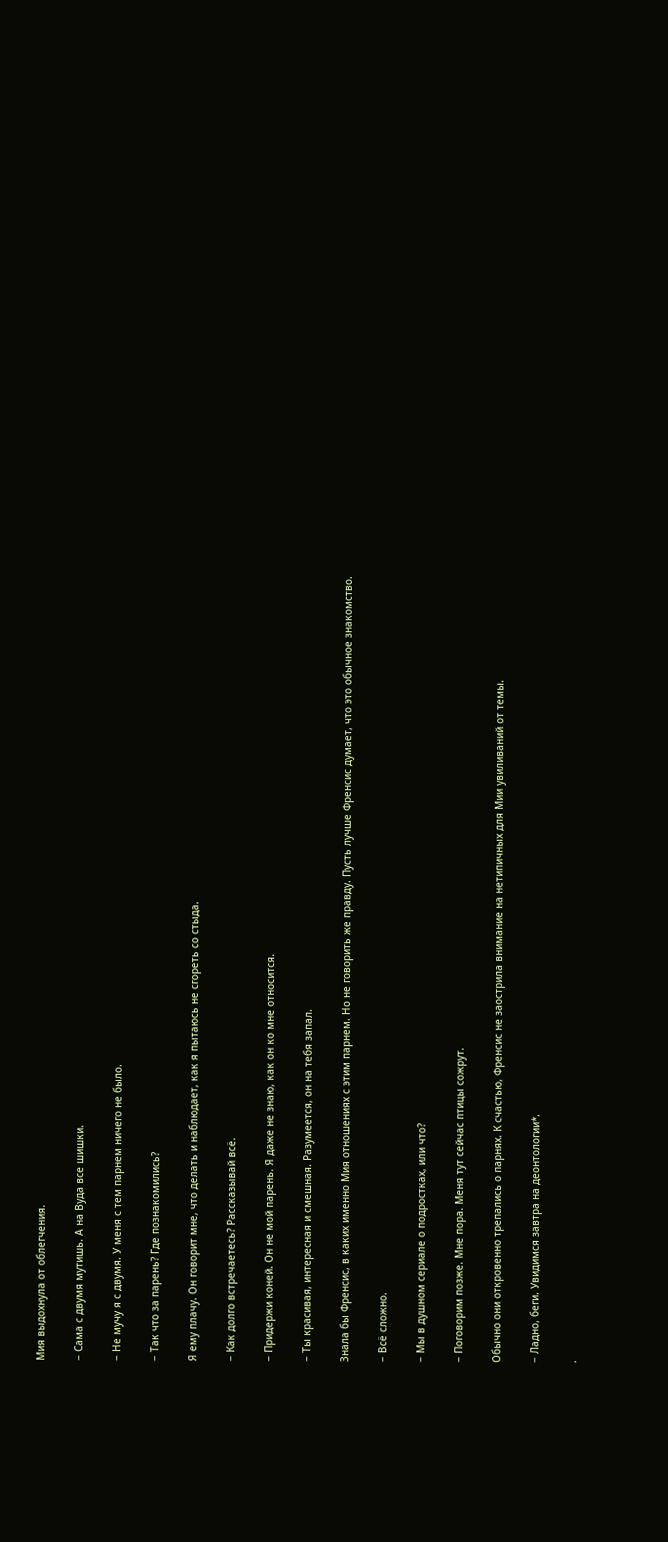Мия выдохнула от облегчения.

− Сама с двумя мутишь. А на Вуда все шишки.

− Не мучу я с двумя. У меня с тем парнем ничего не было.

− Так что за парень? Где познакомились?

Я ему плачу. Он говорит мне, что делать и наблюдает, как я пытаюсь не сгореть со стыда.

− Как долго встречаетесь? Рассказывай всё.

− Придержи коней. Он не мой парень. Я даже не знаю, как он ко мне относится.

− Ты красивая, интересная и смешная. Разумеется, он на тебя запал.

Знала бы Френсис, в каких именно Мия отношениях с этим парнем. Но не говорить же правду. Пусть лучше Френсис думает, что это обычное знакомство.

− Всё сложно.

− Мы в душном сериале о подростках, или что?

− Поговорим позже. Мне пора. Меня тут сейчас птицы сожрут.

Обычно они откровенно трепались о парнях. К счастью, Френсис не заострила внимание на нетипичных для Мии увиливаний от темы.

− Ладно, беги. Увидимся завтра на деонтологии*.

.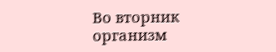Во вторник организм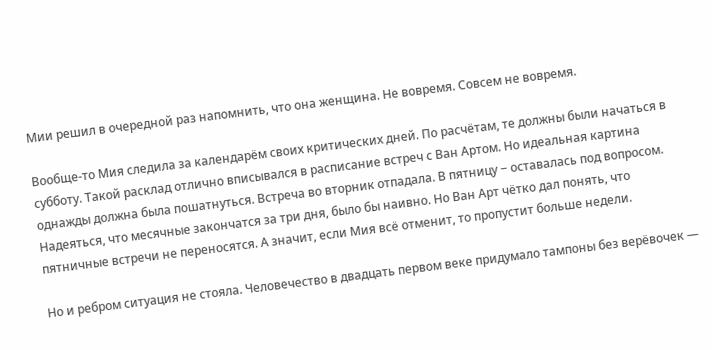Мии решил в очередной раз напомнить, что она женщина. Не вовремя. Совсем не вовремя.

Вообще-то Мия следила за календарём своих критических дней. По расчётам, те должны были начаться в субботу. Такой расклад отлично вписывался в расписание встреч с Ван Артом. Но идеальная картина однажды должна была пошатнуться. Встреча во вторник отпадала. В пятницу − оставалась под вопросом. Надеяться, что месячные закончатся за три дня, было бы наивно. Но Ван Арт чётко дал понять, что пятничные встречи не переносятся. А значит, если Мия всё отменит, то пропустит больше недели.

Но и ребром ситуация не стояла. Человечество в двадцать первом веке придумало тампоны без верёвочек —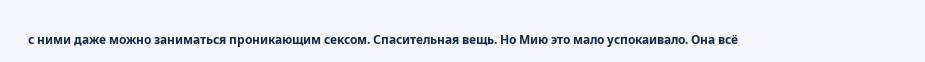с ними даже можно заниматься проникающим сексом. Спасительная вещь. Но Мию это мало успокаивало. Она всё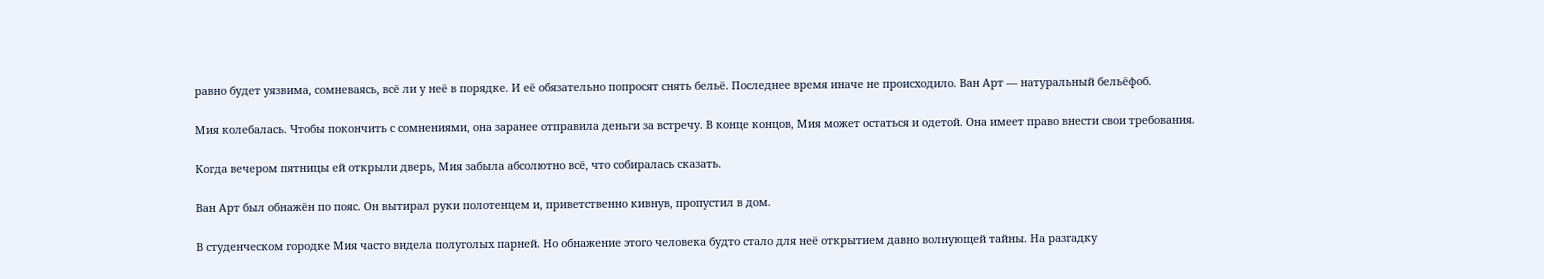равно будет уязвима, сомневаясь, всё ли у неё в порядке. И её обязательно попросят снять бельё. Последнее время иначе не происходило. Ван Арт — натуральный бельёфоб.

Мия колебалась. Чтобы покончить с сомнениями, она заранее отправила деньги за встречу. В конце концов, Мия может остаться и одетой. Она имеет право внести свои требования.

Когда вечером пятницы ей открыли дверь, Мия забыла абсолютно всё, что собиралась сказать.

Ван Арт был обнажён по пояс. Он вытирал руки полотенцем и, приветственно кивнув, пропустил в дом.

В студенческом городке Мия часто видела полуголых парней. Но обнажение этого человека будто стало для неё открытием давно волнующей тайны. На разгадку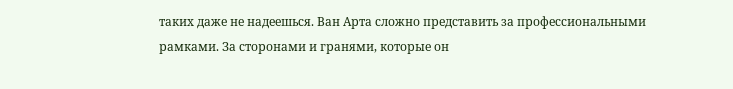таких даже не надеешься. Ван Арта сложно представить за профессиональными рамками. За сторонами и гранями, которые он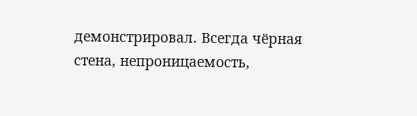демонстрировал. Всегда чёрная стена, непроницаемость,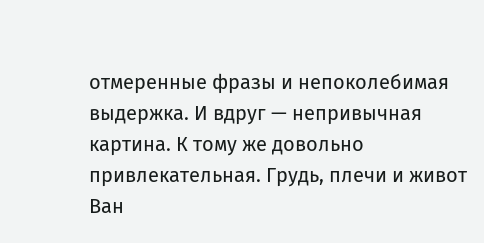отмеренные фразы и непоколебимая выдержка. И вдруг — непривычная картина. К тому же довольно привлекательная. Грудь, плечи и живот Ван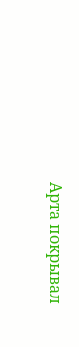Арта покрывал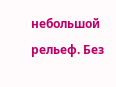небольшой рельеф. Без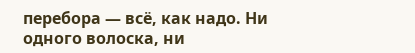перебора — всё, как надо. Ни одного волоска, ни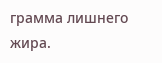грамма лишнего жира.